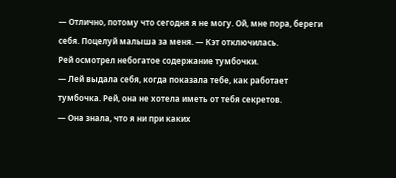— Отлично, потому что сегодня я не могу. Ой, мне пора, береги себя. Поцелуй малыша за меня. — Кэт отключилась.
Рей осмотрел небогатое содержание тумбочки.
— Лей выдала себя, когда показала тебе, как работает тумбочка. Рей, она не хотела иметь от тебя секретов.
— Она знала, что я ни при каких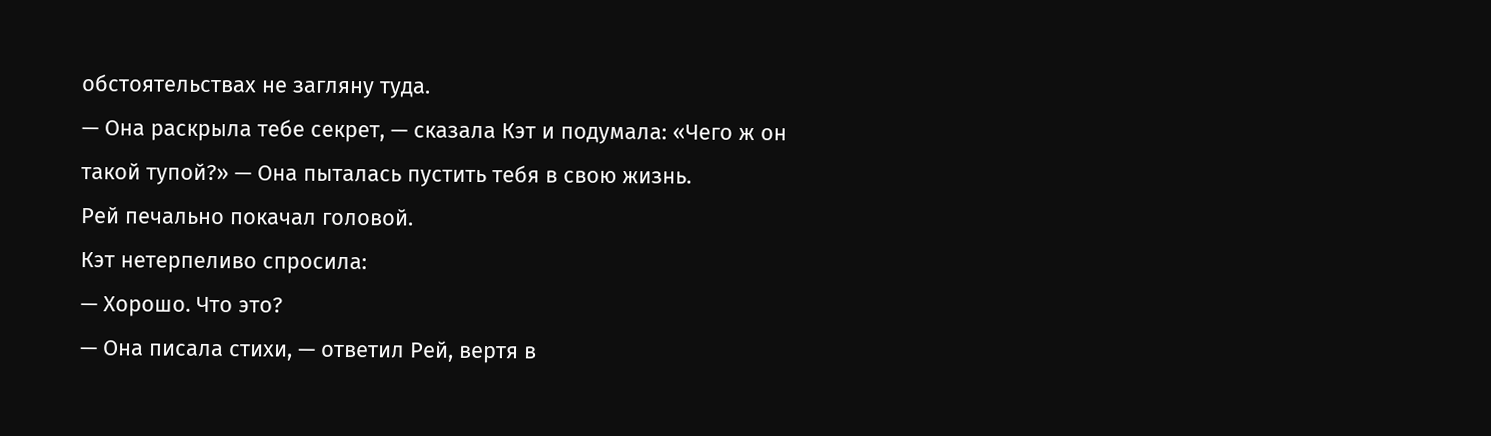обстоятельствах не загляну туда.
— Она раскрыла тебе секрет, — сказала Кэт и подумала: «Чего ж он такой тупой?» — Она пыталась пустить тебя в свою жизнь.
Рей печально покачал головой.
Кэт нетерпеливо спросила:
— Хорошо. Что это?
— Она писала стихи, — ответил Рей, вертя в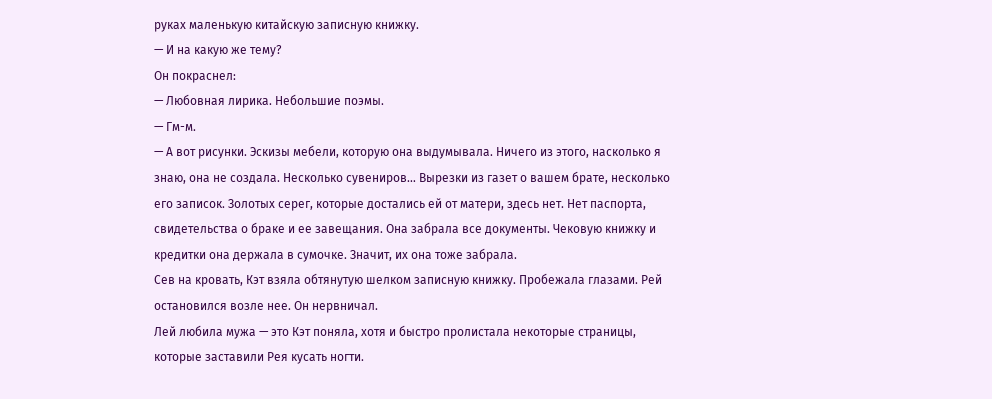руках маленькую китайскую записную книжку.
— И на какую же тему?
Он покраснел:
— Любовная лирика. Небольшие поэмы.
— Гм-м.
— А вот рисунки. Эскизы мебели, которую она выдумывала. Ничего из этого, насколько я знаю, она не создала. Несколько сувениров… Вырезки из газет о вашем брате, несколько его записок. Золотых серег, которые достались ей от матери, здесь нет. Нет паспорта, свидетельства о браке и ее завещания. Она забрала все документы. Чековую книжку и кредитки она держала в сумочке. Значит, их она тоже забрала.
Сев на кровать, Кэт взяла обтянутую шелком записную книжку. Пробежала глазами. Рей остановился возле нее. Он нервничал.
Лей любила мужа — это Кэт поняла, хотя и быстро пролистала некоторые страницы, которые заставили Рея кусать ногти.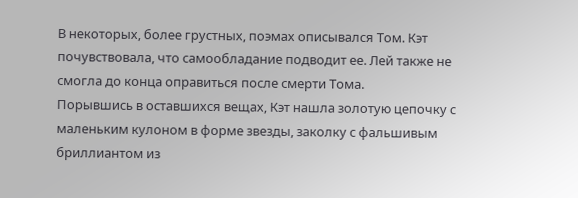В некоторых, более грустных, поэмах описывался Том. Кэт почувствовала, что самообладание подводит ее. Лей также не смогла до конца оправиться после смерти Тома.
Порывшись в оставшихся вещах, Кэт нашла золотую цепочку с маленьким кулоном в форме звезды, заколку с фальшивым бриллиантом из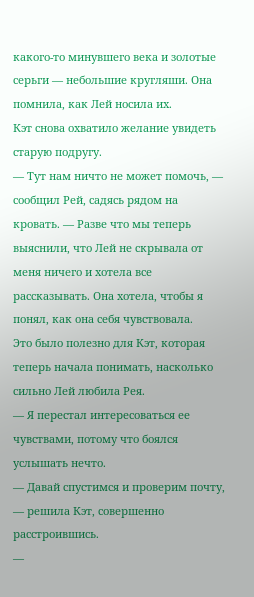какого-то минувшего века и золотые серьги — небольшие кругляши. Она помнила, как Лей носила их.
Кэт снова охватило желание увидеть старую подругу.
— Тут нам ничто не может помочь, — сообщил Рей, садясь рядом на кровать. — Разве что мы теперь выяснили, что Лей не скрывала от меня ничего и хотела все рассказывать. Она хотела, чтобы я понял, как она себя чувствовала.
Это было полезно для Кэт, которая теперь начала понимать, насколько сильно Лей любила Рея.
— Я перестал интересоваться ее чувствами, потому что боялся услышать нечто.
— Давай спустимся и проверим почту, — решила Кэт, совершенно расстроившись.
—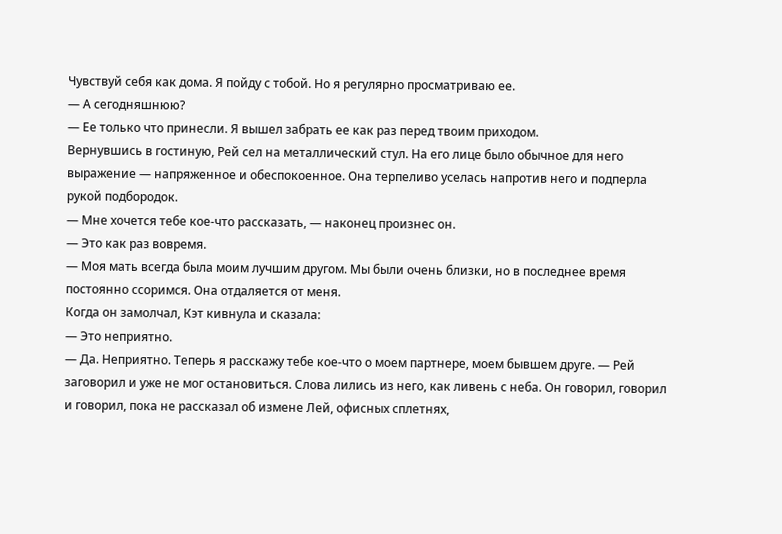Чувствуй себя как дома. Я пойду с тобой. Но я регулярно просматриваю ее.
— А сегодняшнюю?
— Ее только что принесли. Я вышел забрать ее как раз перед твоим приходом.
Вернувшись в гостиную, Рей сел на металлический стул. На его лице было обычное для него выражение — напряженное и обеспокоенное. Она терпеливо уселась напротив него и подперла рукой подбородок.
— Мне хочется тебе кое-что рассказать, — наконец произнес он.
— Это как раз вовремя.
— Моя мать всегда была моим лучшим другом. Мы были очень близки, но в последнее время постоянно ссоримся. Она отдаляется от меня.
Когда он замолчал, Кэт кивнула и сказала:
— Это неприятно.
— Да. Неприятно. Теперь я расскажу тебе кое-что о моем партнере, моем бывшем друге. — Рей заговорил и уже не мог остановиться. Слова лились из него, как ливень с неба. Он говорил, говорил и говорил, пока не рассказал об измене Лей, офисных сплетнях,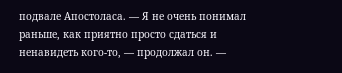подвале Апостоласа. — Я не очень понимал раньше, как приятно просто сдаться и ненавидеть кого-то, — продолжал он. —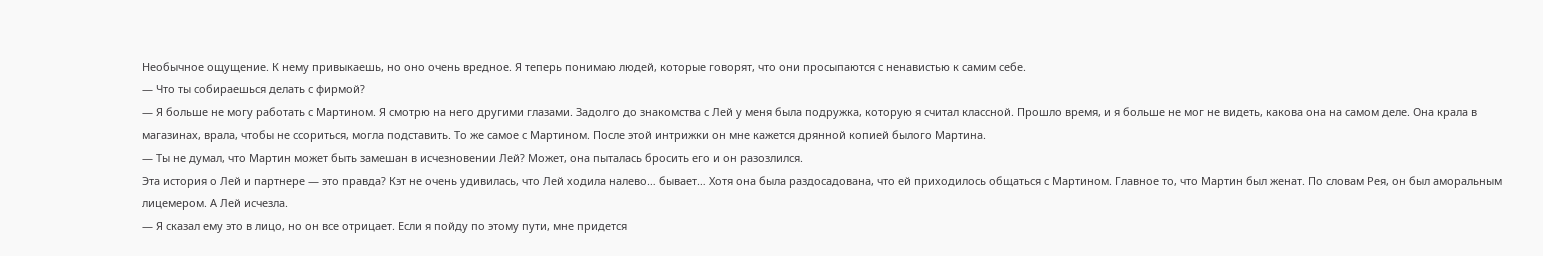Необычное ощущение. К нему привыкаешь, но оно очень вредное. Я теперь понимаю людей, которые говорят, что они просыпаются с ненавистью к самим себе.
— Что ты собираешься делать с фирмой?
— Я больше не могу работать с Мартином. Я смотрю на него другими глазами. Задолго до знакомства с Лей у меня была подружка, которую я считал классной. Прошло время, и я больше не мог не видеть, какова она на самом деле. Она крала в магазинах, врала, чтобы не ссориться, могла подставить. То же самое с Мартином. После этой интрижки он мне кажется дрянной копией былого Мартина.
— Ты не думал, что Мартин может быть замешан в исчезновении Лей? Может, она пыталась бросить его и он разозлился.
Эта история о Лей и партнере — это правда? Кэт не очень удивилась, что Лей ходила налево… бывает… Хотя она была раздосадована, что ей приходилось общаться с Мартином. Главное то, что Мартин был женат. По словам Рея, он был аморальным лицемером. А Лей исчезла.
— Я сказал ему это в лицо, но он все отрицает. Если я пойду по этому пути, мне придется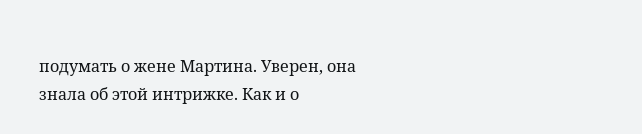подумать о жене Мартина. Уверен, она знала об этой интрижке. Как и о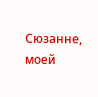Сюзанне, моей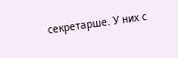секретарше. У них с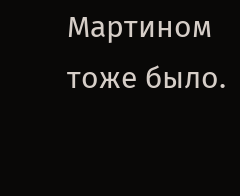Мартином тоже было.